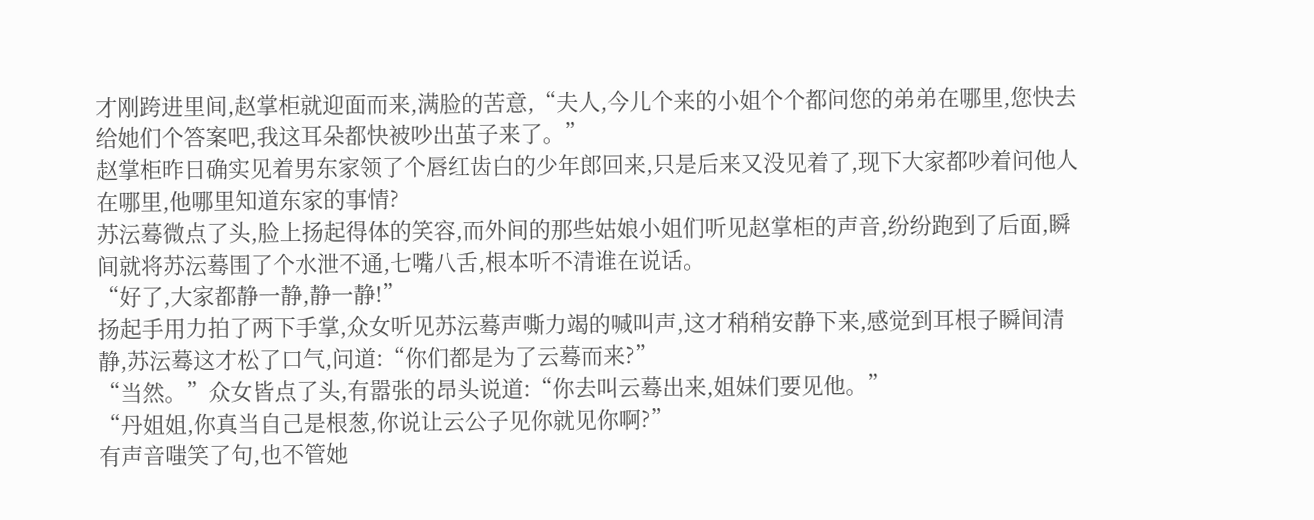才刚跨进里间,赵掌柜就迎面而来,满脸的苦意,“夫人,今儿个来的小姐个个都问您的弟弟在哪里,您快去给她们个答案吧,我这耳朵都快被吵出茧子来了。”
赵掌柜昨日确实见着男东家领了个唇红齿白的少年郎回来,只是后来又没见着了,现下大家都吵着问他人在哪里,他哪里知道东家的事情?
苏沄蓦微点了头,脸上扬起得体的笑容,而外间的那些姑娘小姐们听见赵掌柜的声音,纷纷跑到了后面,瞬间就将苏沄蓦围了个水泄不通,七嘴八舌,根本听不清谁在说话。
“好了,大家都静一静,静一静!”
扬起手用力拍了两下手掌,众女听见苏沄蓦声嘶力竭的喊叫声,这才稍稍安静下来,感觉到耳根子瞬间清静,苏沄蓦这才松了口气,问道:“你们都是为了云蓦而来?”
“当然。”众女皆点了头,有嚣张的昂头说道:“你去叫云蓦出来,姐妹们要见他。”
“丹姐姐,你真当自己是根葱,你说让云公子见你就见你啊?”
有声音嗤笑了句,也不管她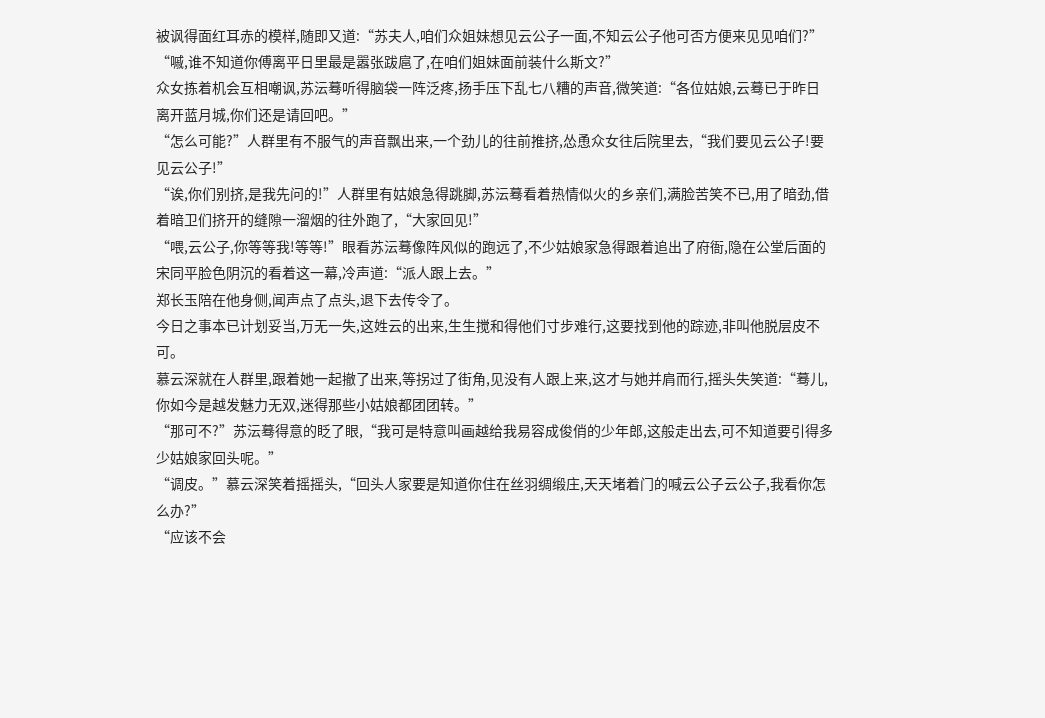被讽得面红耳赤的模样,随即又道:“苏夫人,咱们众姐妹想见云公子一面,不知云公子他可否方便来见见咱们?”
“嘁,谁不知道你傅离平日里最是嚣张跋扈了,在咱们姐妹面前装什么斯文?”
众女拣着机会互相嘲讽,苏沄蓦听得脑袋一阵泛疼,扬手压下乱七八糟的声音,微笑道:“各位姑娘,云蓦已于昨日离开蓝月城,你们还是请回吧。”
“怎么可能?”人群里有不服气的声音飘出来,一个劲儿的往前推挤,怂恿众女往后院里去,“我们要见云公子!要见云公子!”
“诶,你们别挤,是我先问的!”人群里有姑娘急得跳脚,苏沄蓦看着热情似火的乡亲们,满脸苦笑不已,用了暗劲,借着暗卫们挤开的缝隙一溜烟的往外跑了,“大家回见!”
“喂,云公子,你等等我!等等!”眼看苏沄蓦像阵风似的跑远了,不少姑娘家急得跟着追出了府衙,隐在公堂后面的宋同平脸色阴沉的看着这一幕,冷声道:“派人跟上去。”
郑长玉陪在他身侧,闻声点了点头,退下去传令了。
今日之事本已计划妥当,万无一失,这姓云的出来,生生搅和得他们寸步难行,这要找到他的踪迹,非叫他脱层皮不可。
慕云深就在人群里,跟着她一起撤了出来,等拐过了街角,见没有人跟上来,这才与她并肩而行,摇头失笑道:“蓦儿,你如今是越发魅力无双,迷得那些小姑娘都团团转。”
“那可不?”苏沄蓦得意的眨了眼,“我可是特意叫画越给我易容成俊俏的少年郎,这般走出去,可不知道要引得多少姑娘家回头呢。”
“调皮。”慕云深笑着摇摇头,“回头人家要是知道你住在丝羽绸缎庄,天天堵着门的喊云公子云公子,我看你怎么办?”
“应该不会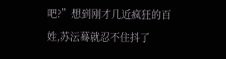吧?”想到刚才几近疯狂的百姓,苏沄蓦就忍不住抖了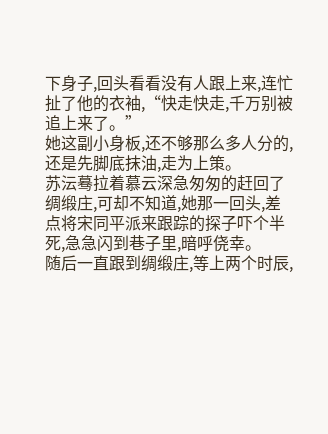下身子,回头看看没有人跟上来,连忙扯了他的衣袖,“快走快走,千万别被追上来了。”
她这副小身板,还不够那么多人分的,还是先脚底抹油,走为上策。
苏沄蓦拉着慕云深急匆匆的赶回了绸缎庄,可却不知道,她那一回头,差点将宋同平派来跟踪的探子吓个半死,急急闪到巷子里,暗呼侥幸。
随后一直跟到绸缎庄,等上两个时辰,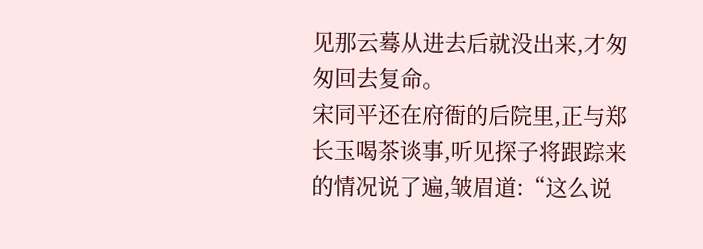见那云蓦从进去后就没出来,才匆匆回去复命。
宋同平还在府衙的后院里,正与郑长玉喝茶谈事,听见探子将跟踪来的情况说了遍,皱眉道:“这么说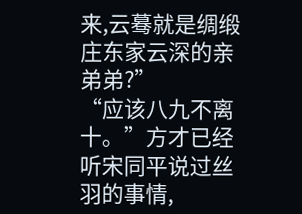来,云蓦就是绸缎庄东家云深的亲弟弟?”
“应该八九不离十。”方才已经听宋同平说过丝羽的事情,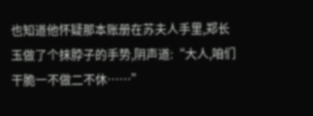也知道他怀疑那本账册在苏夫人手里,郑长玉做了个抹脖子的手势,阴声道:“大人,咱们干脆一不做二不休……”